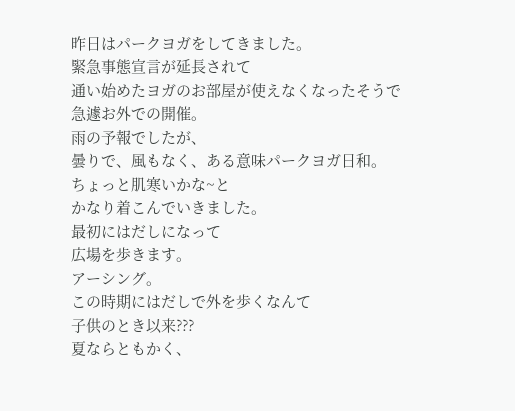昨日はパークヨガをしてきました。
緊急事態宣言が延長されて
通い始めたヨガのお部屋が使えなくなったそうで
急遽お外での開催。
雨の予報でしたが、
曇りで、風もなく、ある意味パークヨガ日和。
ちょっと肌寒いかな~と
かなり着こんでいきました。
最初にはだしになって
広場を歩きます。
アーシング。
この時期にはだしで外を歩くなんて
子供のとき以来???
夏ならともかく、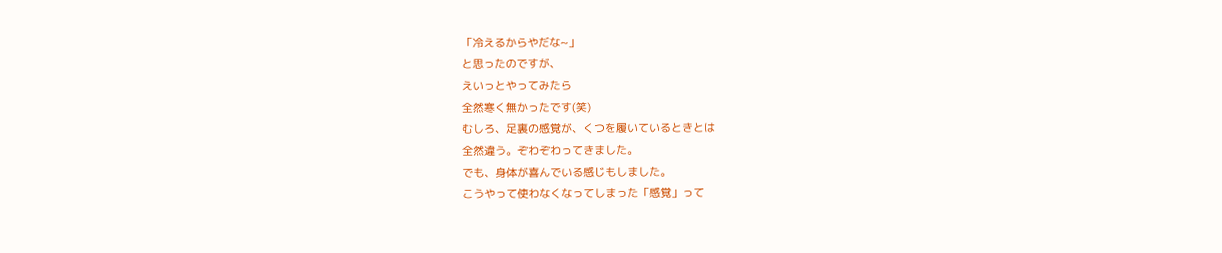「冷えるからやだな~」
と思ったのですが、
えいっとやってみたら
全然寒く無かったです(笑)
むしろ、足裏の感覚が、くつを履いているときとは
全然違う。ぞわぞわってきました。
でも、身体が喜んでいる感じもしました。
こうやって使わなくなってしまった「感覚」って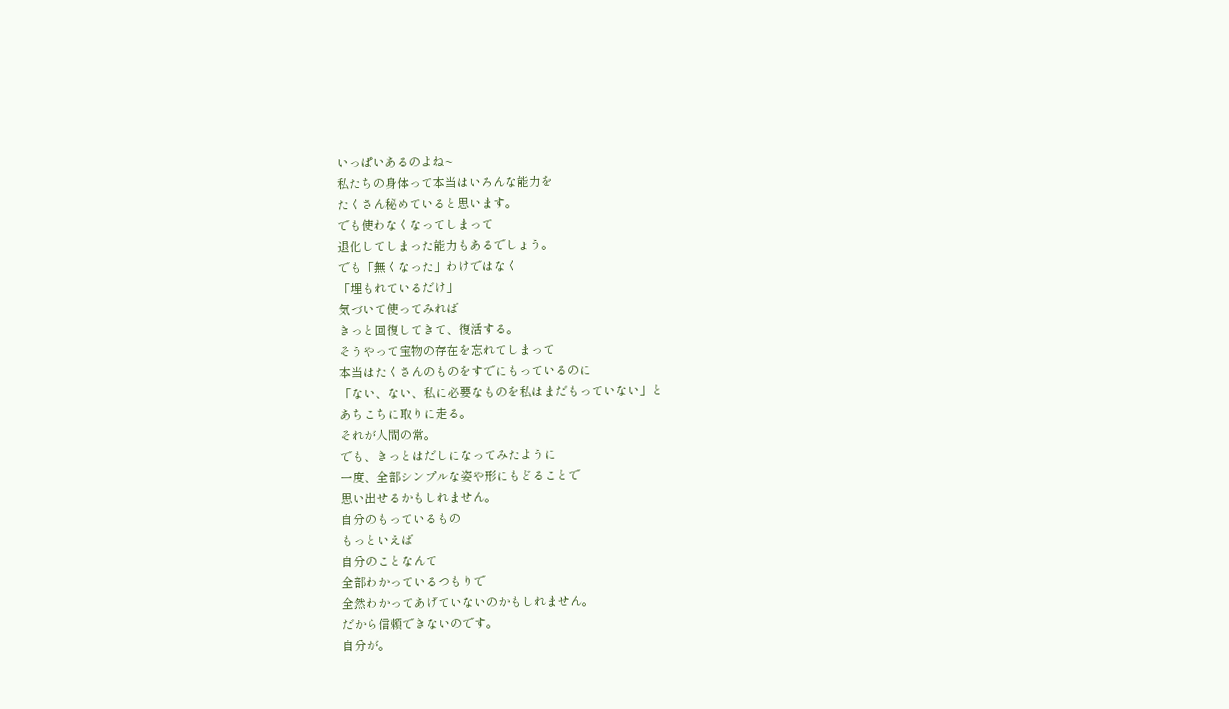いっぱいあるのよね~
私たちの身体って本当はいろんな能力を
たくさん秘めていると思います。
でも使わなくなってしまって
退化してしまった能力もあるでしょう。
でも「無くなった」わけではなく
「埋もれているだけ」
気づいて使ってみれば
きっと回復してきて、復活する。
そうやって宝物の存在を忘れてしまって
本当はたくさんのものをすでにもっているのに
「ない、ない、私に必要なものを私はまだもっていない」と
あちこちに取りに走る。
それが人間の常。
でも、きっとはだしになってみたように
一度、全部シンプルな姿や形にもどることで
思い出せるかもしれません。
自分のもっているもの
もっといえば
自分のことなんて
全部わかっているつもりで
全然わかってあげていないのかもしれません。
だから信頼できないのです。
自分が。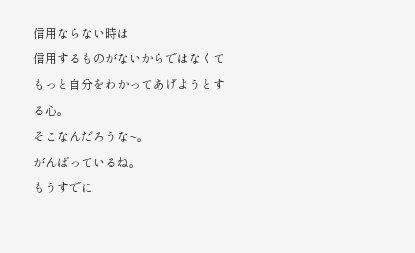信用ならない時は
信用するものがないからではなくて
もっと自分をわかってあげようとする心。
そこなんだろうな~。
がんばっているね。
もうすでに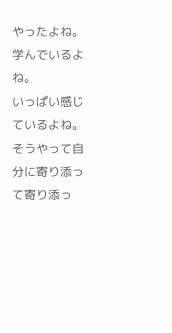やったよね。
学んでいるよね。
いっぱい感じているよね。
そうやって自分に寄り添って寄り添っ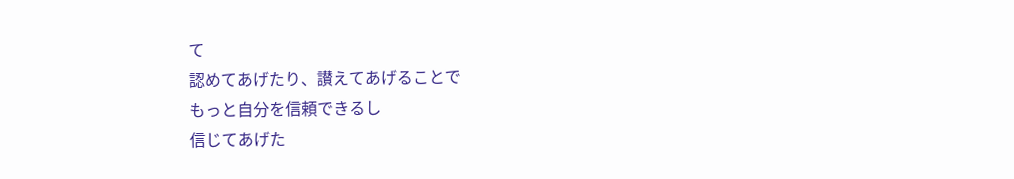て
認めてあげたり、讃えてあげることで
もっと自分を信頼できるし
信じてあげた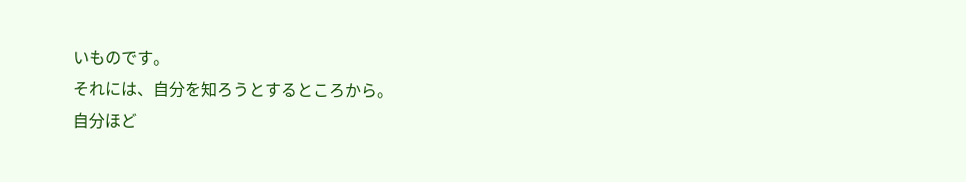いものです。
それには、自分を知ろうとするところから。
自分ほど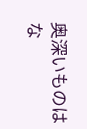奥深いものは
な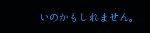いのかもしれません。